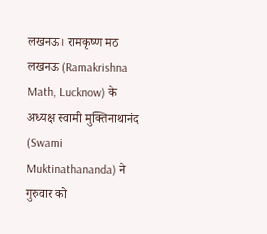लखनऊ। रामकृष्ण मठ लखनऊ (Ramakrishna Math, Lucknow) के अध्यक्ष स्वामी मुक्तिनाथानंद (Swami Muktinathananda) ने गुरुवार को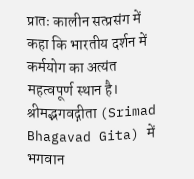प्रातः कालीन सत्प्रसंग में कहा कि भारतीय दर्शन में कर्मयोग का अत्यंत महत्वपूर्ण स्थान है। श्रीमद्भगवद्गीता (Srimad Bhagavad Gita) में भगवान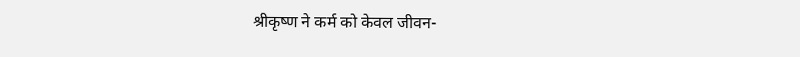श्रीकृष्ण ने कर्म को केवल जीवन-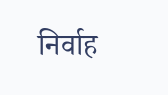निर्वाह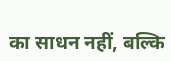का साधन नहीं, बल्कि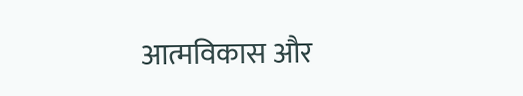आत्मविकास और